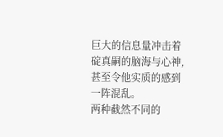巨大的信息量冲击着碇真嗣的脑海与心神,甚至令他实质的感到一阵混乱。
两种截然不同的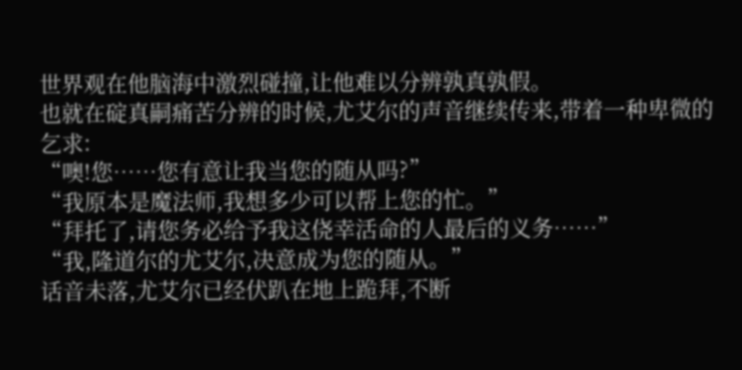世界观在他脑海中激烈碰撞,让他难以分辨孰真孰假。
也就在碇真嗣痛苦分辨的时候,尤艾尔的声音继续传来,带着一种卑微的乞求:
“噢!您……您有意让我当您的随从吗?”
“我原本是魔法师,我想多少可以帮上您的忙。”
“拜托了,请您务必给予我这侥幸活命的人最后的义务……”
“我,隆道尔的尤艾尔,决意成为您的随从。”
话音未落,尤艾尔已经伏趴在地上跪拜,不断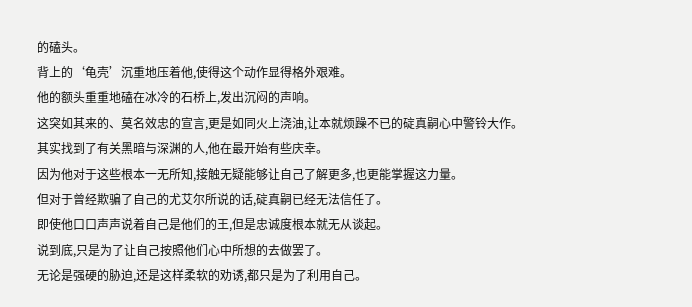的磕头。
背上的‘龟壳’沉重地压着他,使得这个动作显得格外艰难。
他的额头重重地磕在冰冷的石桥上,发出沉闷的声响。
这突如其来的、莫名效忠的宣言,更是如同火上浇油,让本就烦躁不已的碇真嗣心中警铃大作。
其实找到了有关黑暗与深渊的人,他在最开始有些庆幸。
因为他对于这些根本一无所知,接触无疑能够让自己了解更多,也更能掌握这力量。
但对于曾经欺骗了自己的尤艾尔所说的话,碇真嗣已经无法信任了。
即使他口口声声说着自己是他们的王,但是忠诚度根本就无从谈起。
说到底,只是为了让自己按照他们心中所想的去做罢了。
无论是强硬的胁迫,还是这样柔软的劝诱,都只是为了利用自己。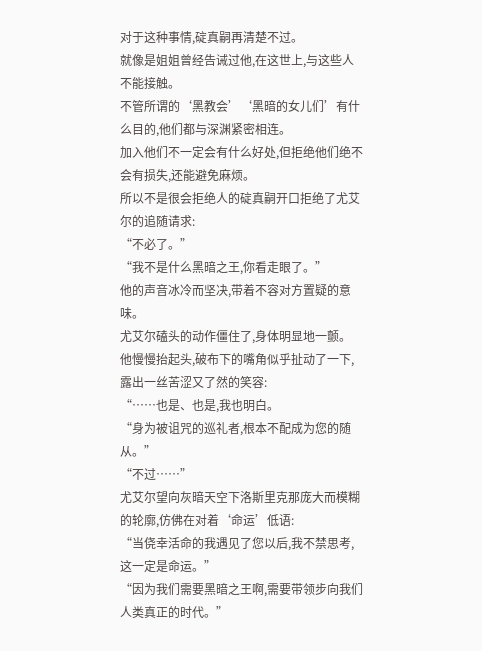对于这种事情,碇真嗣再清楚不过。
就像是姐姐曾经告诫过他,在这世上,与这些人不能接触。
不管所谓的‘黑教会’‘黑暗的女儿们’有什么目的,他们都与深渊紧密相连。
加入他们不一定会有什么好处,但拒绝他们绝不会有损失,还能避免麻烦。
所以不是很会拒绝人的碇真嗣开口拒绝了尤艾尔的追随请求:
“不必了。”
“我不是什么黑暗之王,你看走眼了。”
他的声音冰冷而坚决,带着不容对方置疑的意味。
尤艾尔磕头的动作僵住了,身体明显地一颤。
他慢慢抬起头,破布下的嘴角似乎扯动了一下,露出一丝苦涩又了然的笑容:
“……也是、也是,我也明白。
“身为被诅咒的巡礼者,根本不配成为您的随从。”
“不过……”
尤艾尔望向灰暗天空下洛斯里克那庞大而模糊的轮廓,仿佛在对着‘命运’低语:
“当侥幸活命的我遇见了您以后,我不禁思考,这一定是命运。”
“因为我们需要黑暗之王啊,需要带领步向我们人类真正的时代。”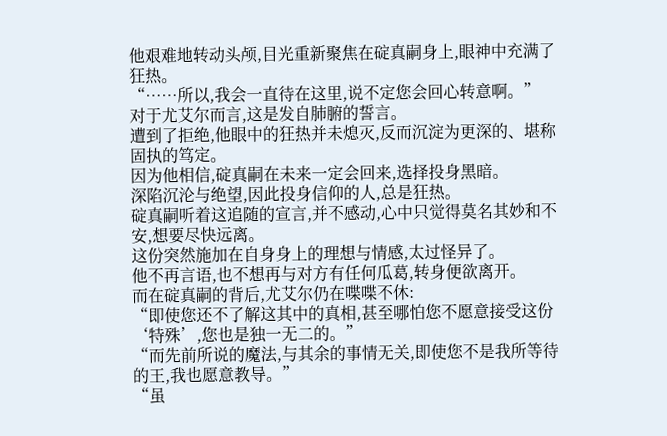他艰难地转动头颅,目光重新聚焦在碇真嗣身上,眼神中充满了狂热。
“……所以,我会一直待在这里,说不定您会回心转意啊。”
对于尤艾尔而言,这是发自肺腑的誓言。
遭到了拒绝,他眼中的狂热并未熄灭,反而沉淀为更深的、堪称固执的笃定。
因为他相信,碇真嗣在未来一定会回来,选择投身黑暗。
深陷沉沦与绝望,因此投身信仰的人,总是狂热。
碇真嗣听着这追随的宣言,并不感动,心中只觉得莫名其妙和不安,想要尽快远离。
这份突然施加在自身身上的理想与情感,太过怪异了。
他不再言语,也不想再与对方有任何瓜葛,转身便欲离开。
而在碇真嗣的背后,尤艾尔仍在喋喋不休:
“即使您还不了解这其中的真相,甚至哪怕您不愿意接受这份‘特殊’,您也是独一无二的。”
“而先前所说的魔法,与其余的事情无关,即使您不是我所等待的王,我也愿意教导。”
“虽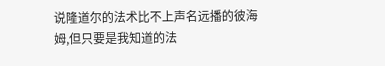说隆道尔的法术比不上声名远播的彼海姆,但只要是我知道的法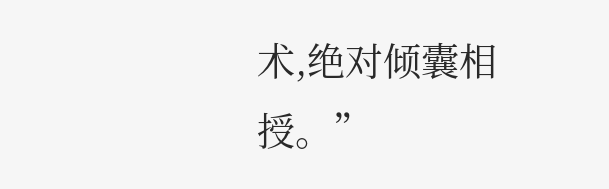术,绝对倾囊相授。”